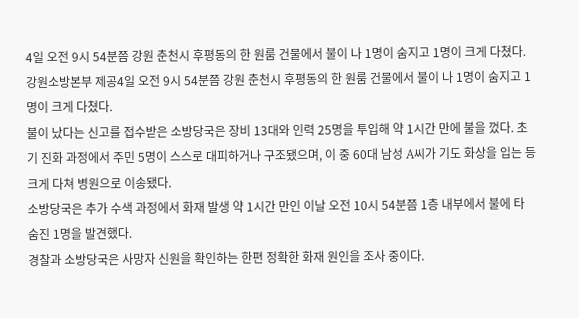4일 오전 9시 54분쯤 강원 춘천시 후평동의 한 원룸 건물에서 불이 나 1명이 숨지고 1명이 크게 다쳤다. 강원소방본부 제공4일 오전 9시 54분쯤 강원 춘천시 후평동의 한 원룸 건물에서 불이 나 1명이 숨지고 1명이 크게 다쳤다.
불이 났다는 신고를 접수받은 소방당국은 장비 13대와 인력 25명을 투입해 약 1시간 만에 불을 껐다. 초기 진화 과정에서 주민 5명이 스스로 대피하거나 구조됐으며, 이 중 60대 남성 A씨가 기도 화상을 입는 등 크게 다쳐 병원으로 이송됐다.
소방당국은 추가 수색 과정에서 화재 발생 약 1시간 만인 이날 오전 10시 54분쯤 1층 내부에서 불에 타 숨진 1명을 발견했다.
경찰과 소방당국은 사망자 신원을 확인하는 한편 정확한 화재 원인을 조사 중이다.